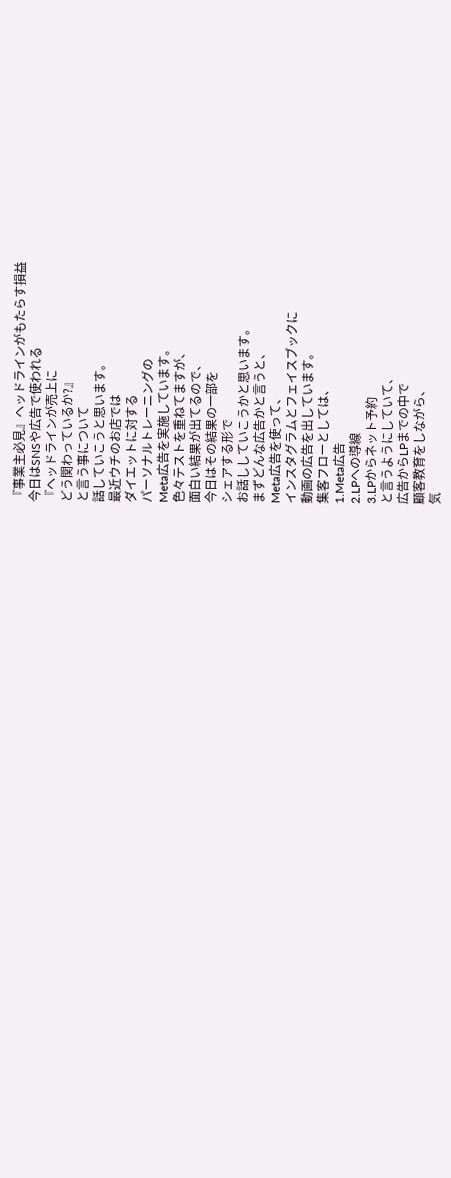『事業主必見』ヘッドラインがもたらす損益
今日はSNSや広告で使われる
『ヘッドラインが売上に
どう関わっているか?』
と言う事について
話していこうと思います。
最近ウチのお店では
ダイエットに対する
パーソナルトレーニングの
Meta広告を実施しています。
色々テストを重ねてますが、
面白い結果が出てるので、
今日はその結果の一部を
シェアする形で
お話ししていこうかと思います。
まずどんな広告かと言うと、
Meta広告を使って、
インスタグラムとフェイスブックに
動画の広告を出しています。
集客フローとしては、
1.Meta広告
2.LPへの導線
3.LPからネット予約
と言うようにしていて、
広告からLPまでの中で
顧客教育をしながら、
気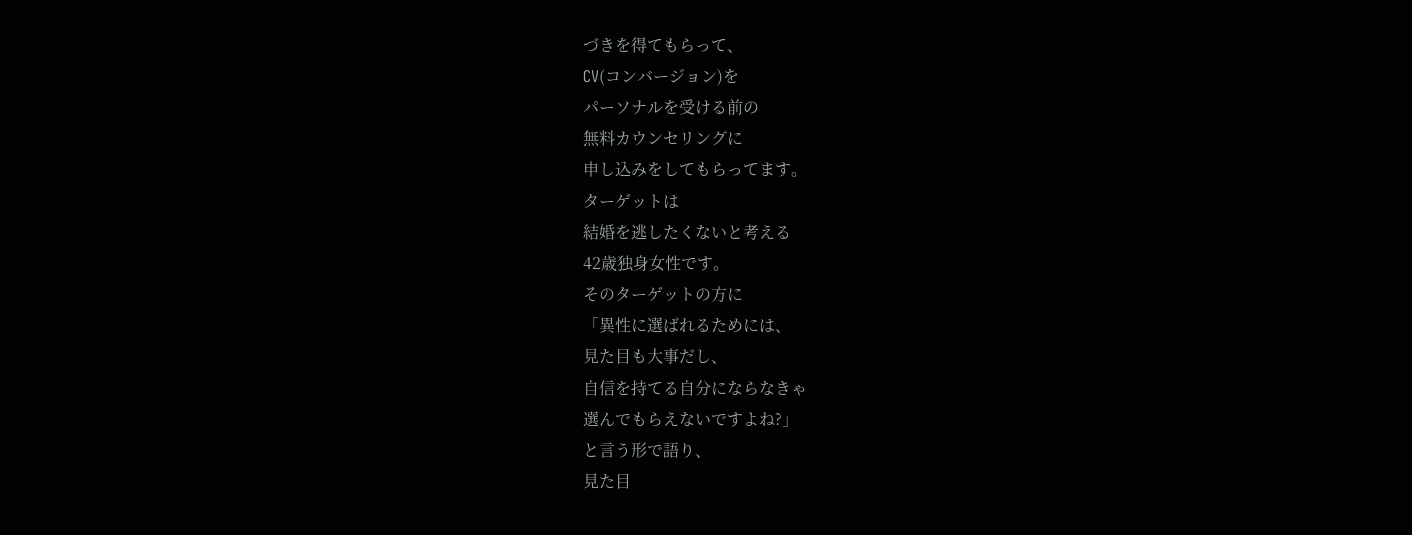づきを得てもらって、
CV(コンバージョン)を
パーソナルを受ける前の
無料カウンセリングに
申し込みをしてもらってます。
ターゲットは
結婚を逃したくないと考える
42歳独身女性です。
そのターゲットの方に
「異性に選ばれるためには、
見た目も大事だし、
自信を持てる自分にならなきゃ
選んでもらえないですよね?」
と言う形で語り、
見た目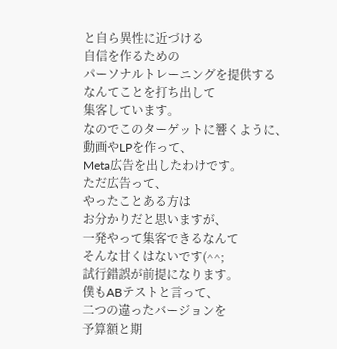と自ら異性に近づける
自信を作るための
パーソナルトレーニングを提供する
なんてことを打ち出して
集客しています。
なのでこのターゲットに響くように、
動画やLPを作って、
Meta広告を出したわけです。
ただ広告って、
やったことある方は
お分かりだと思いますが、
一発やって集客できるなんて
そんな甘くはないです(^^;
試行錯誤が前提になります。
僕もABテストと言って、
二つの違ったバージョンを
予算額と期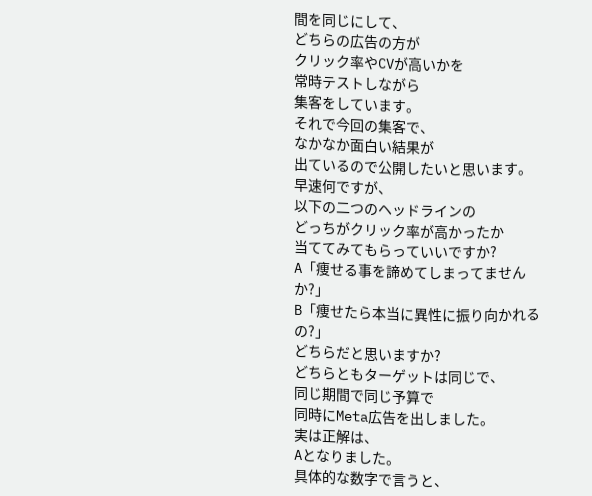間を同じにして、
どちらの広告の方が
クリック率やCVが高いかを
常時テストしながら
集客をしています。
それで今回の集客で、
なかなか面白い結果が
出ているので公開したいと思います。
早速何ですが、
以下の二つのヘッドラインの
どっちがクリック率が高かったか
当ててみてもらっていいですか?
A「痩せる事を諦めてしまってませんか?」
B「痩せたら本当に異性に振り向かれるの?」
どちらだと思いますか?
どちらともターゲットは同じで、
同じ期間で同じ予算で
同時にMeta広告を出しました。
実は正解は、
Aとなりました。
具体的な数字で言うと、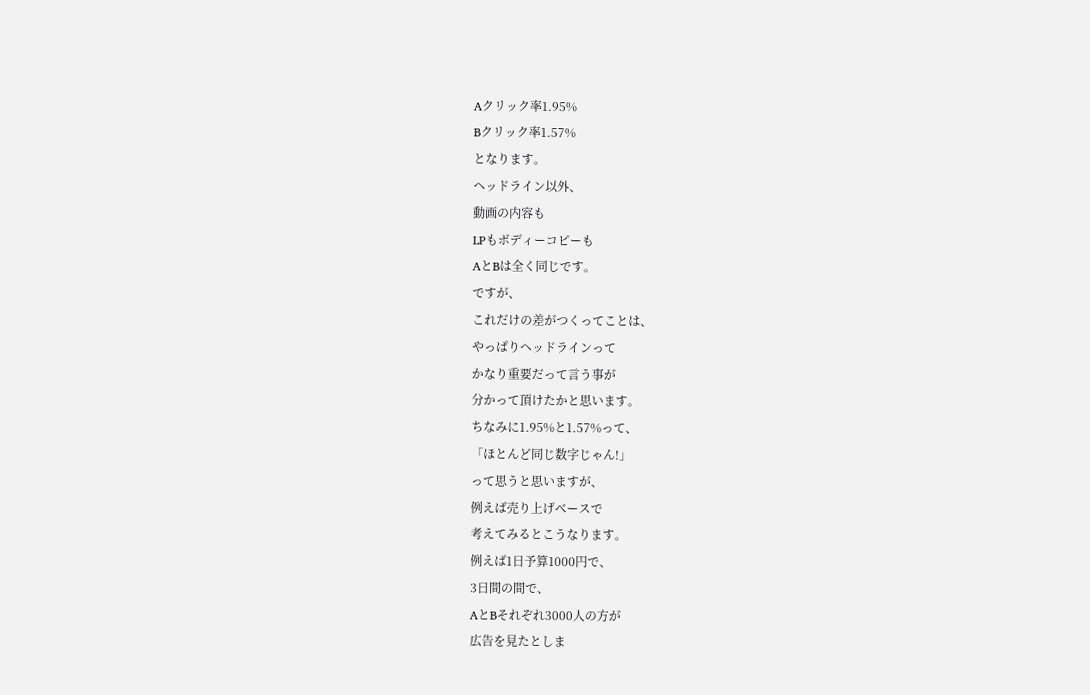Aクリック率1.95%
Bクリック率1.57%
となります。
ヘッドライン以外、
動画の内容も
LPもボディーコピーも
AとBは全く同じです。
ですが、
これだけの差がつくってことは、
やっぱりヘッドラインって
かなり重要だって言う事が
分かって頂けたかと思います。
ちなみに1.95%と1.57%って、
「ほとんど同じ数字じゃん!」
って思うと思いますが、
例えば売り上げベースで
考えてみるとこうなります。
例えば1日予算1000円で、
3日間の間で、
AとBそれぞれ3000人の方が
広告を見たとしま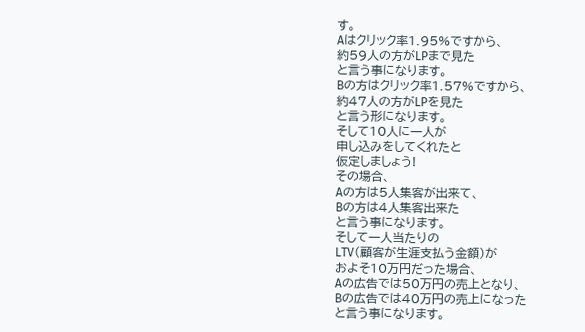す。
Aはクリック率1.95%ですから、
約59人の方がLPまで見た
と言う事になります。
Bの方はクリック率1.57%ですから、
約47人の方がLPを見た
と言う形になります。
そして10人に一人が
申し込みをしてくれたと
仮定しましょう!
その場合、
Aの方は5人集客が出来て、
Bの方は4人集客出来た
と言う事になります。
そして一人当たりの
LTV(顧客が生涯支払う金額)が
およそ10万円だった場合、
Aの広告では50万円の売上となり、
Bの広告では40万円の売上になった
と言う事になります。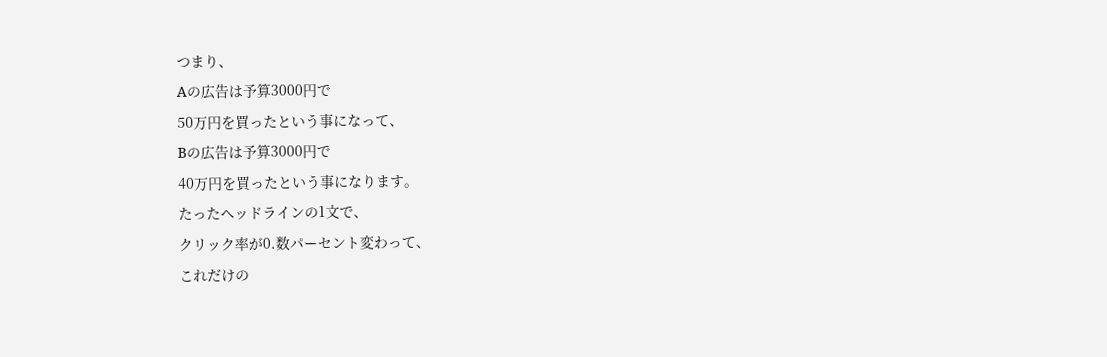つまり、
Aの広告は予算3000円で
50万円を買ったという事になって、
Bの広告は予算3000円で
40万円を買ったという事になります。
たったヘッドラインの1文で、
クリック率が0.数パーセント変わって、
これだけの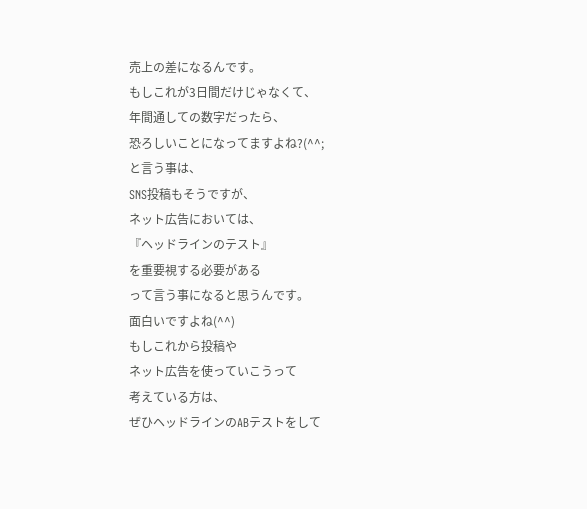売上の差になるんです。
もしこれが3日間だけじゃなくて、
年間通しての数字だったら、
恐ろしいことになってますよね?(^^;
と言う事は、
SNS投稿もそうですが、
ネット広告においては、
『ヘッドラインのテスト』
を重要視する必要がある
って言う事になると思うんです。
面白いですよね(^^)
もしこれから投稿や
ネット広告を使っていこうって
考えている方は、
ぜひヘッドラインのABテストをして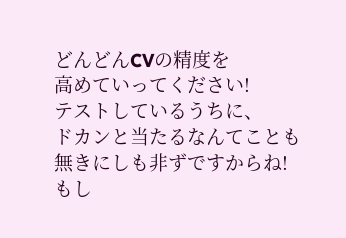どんどんCVの精度を
高めていってください!
テストしているうちに、
ドカンと当たるなんてことも
無きにしも非ずですからね!
もし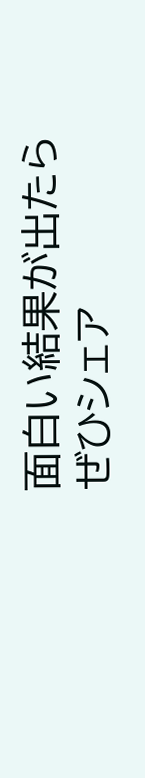面白い結果が出たら
ぜひシェア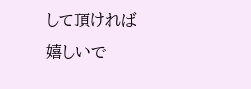して頂ければ
嬉しいで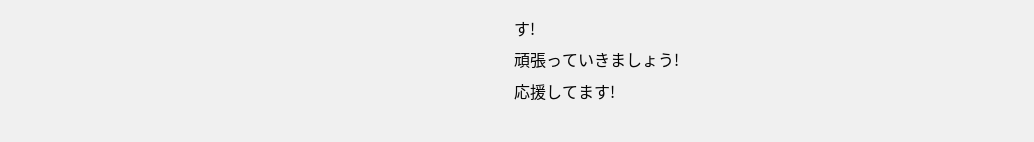す!
頑張っていきましょう!
応援してます!